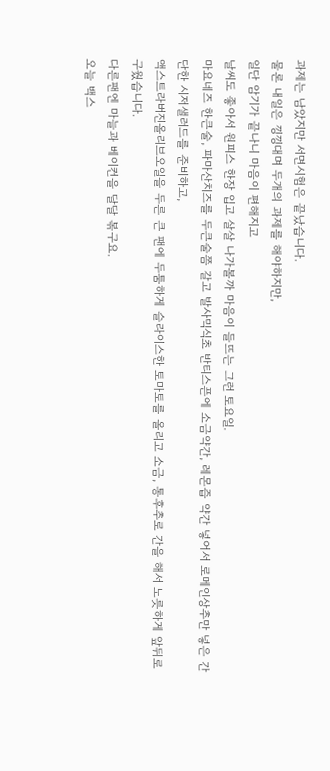과제는 남았지만 서면시험은 끝났습니다.
물론 내일은 낑낑대며 두개의 과제를 해야하지만,
일단 암기가 끝나니 마음이 편해지고
날씨도 좋아서 원피스 한장 입고 살살 나가볼까 마음이 들뜨는 그런 토요일.
마요네즈 한큰술, 파마산치즈를 두큰술쯤 갈고 발사믹식초 반티스픈에 소금약간, 레몬즙 약간 넣어서 로메인상추만 넣은 간단한 시저샐러드를 준비하고,
액스트라버진올리브오일을 두른 큰 팬에 두툼하게 슬라이스한 토마토를 올리고 소금, 통후추로 간을 해서 노릇하게 앞뒤로 구웠습니다.
다른팬엔 마늘과 베이컨을 달달 볶구요.
오늘 백스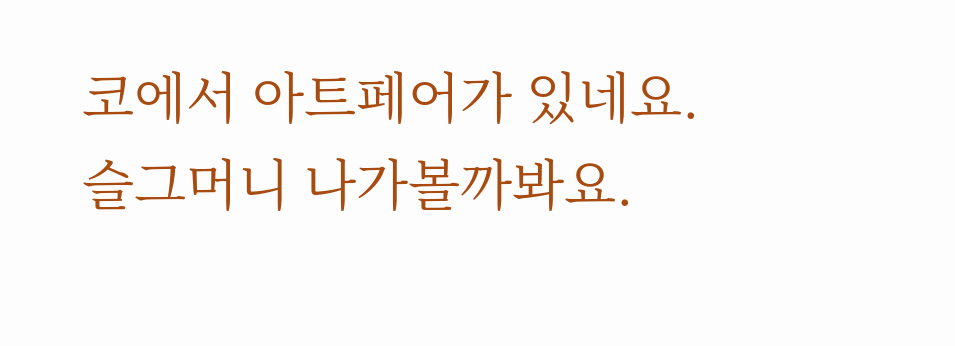코에서 아트페어가 있네요.
슬그머니 나가볼까봐요.